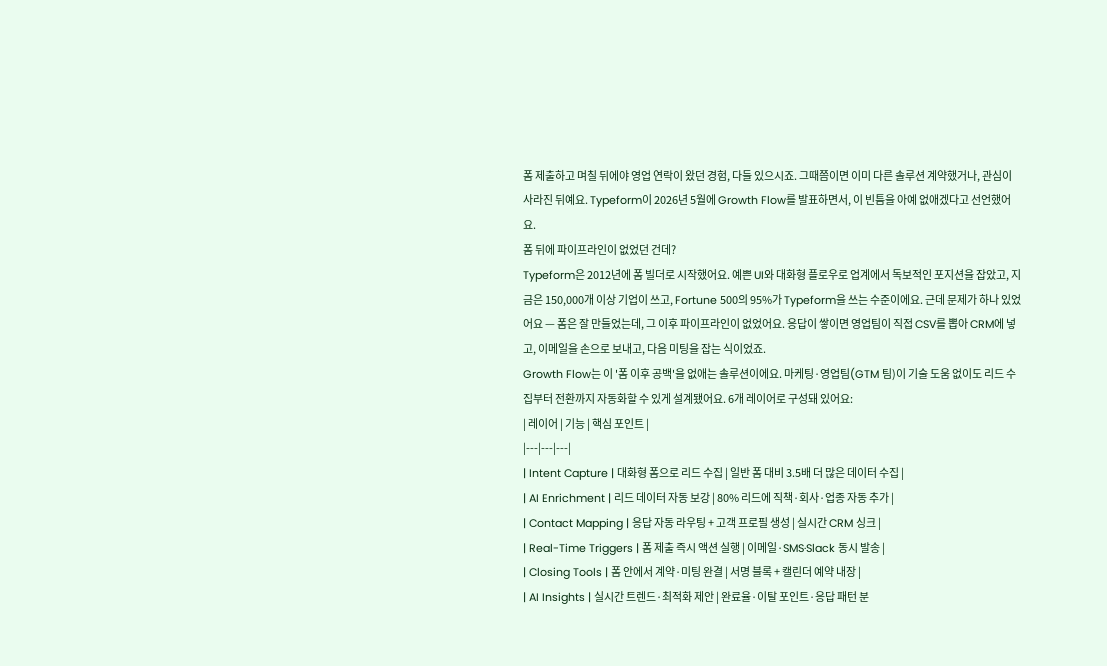폼 제출하고 며칠 뒤에야 영업 연락이 왔던 경험, 다들 있으시죠. 그때쯤이면 이미 다른 솔루션 계약했거나, 관심이 사라진 뒤예요. Typeform이 2026년 5월에 Growth Flow를 발표하면서, 이 빈틈을 아예 없애겠다고 선언했어요.
폼 뒤에 파이프라인이 없었던 건데?
Typeform은 2012년에 폼 빌더로 시작했어요. 예쁜 UI와 대화형 플로우로 업계에서 독보적인 포지션을 잡았고, 지금은 150,000개 이상 기업이 쓰고, Fortune 500의 95%가 Typeform을 쓰는 수준이에요. 근데 문제가 하나 있었어요 — 폼은 잘 만들었는데, 그 이후 파이프라인이 없었어요. 응답이 쌓이면 영업팀이 직접 CSV를 뽑아 CRM에 넣고, 이메일을 손으로 보내고, 다음 미팅을 잡는 식이었죠.
Growth Flow는 이 '폼 이후 공백'을 없애는 솔루션이에요. 마케팅·영업팀(GTM 팀)이 기술 도움 없이도 리드 수집부터 전환까지 자동화할 수 있게 설계됐어요. 6개 레이어로 구성돼 있어요:
| 레이어 | 기능 | 핵심 포인트 |
|---|---|---|
| Intent Capture | 대화형 폼으로 리드 수집 | 일반 폼 대비 3.5배 더 많은 데이터 수집 |
| AI Enrichment | 리드 데이터 자동 보강 | 80% 리드에 직책·회사·업종 자동 추가 |
| Contact Mapping | 응답 자동 라우팅 + 고객 프로필 생성 | 실시간 CRM 싱크 |
| Real-Time Triggers | 폼 제출 즉시 액션 실행 | 이메일·SMS·Slack 동시 발송 |
| Closing Tools | 폼 안에서 계약·미팅 완결 | 서명 블록 + 캘린더 예약 내장 |
| AI Insights | 실시간 트렌드·최적화 제안 | 완료율·이탈 포인트·응답 패턴 분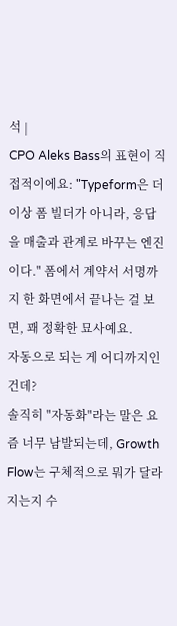석 |
CPO Aleks Bass의 표현이 직접적이에요: "Typeform은 더 이상 폼 빌더가 아니라, 응답을 매출과 관계로 바꾸는 엔진이다." 폼에서 계약서 서명까지 한 화면에서 끝나는 걸 보면, 꽤 정확한 묘사예요.
자동으로 되는 게 어디까지인 건데?
솔직히 "자동화"라는 말은 요즘 너무 남발되는데, Growth Flow는 구체적으로 뭐가 달라지는지 수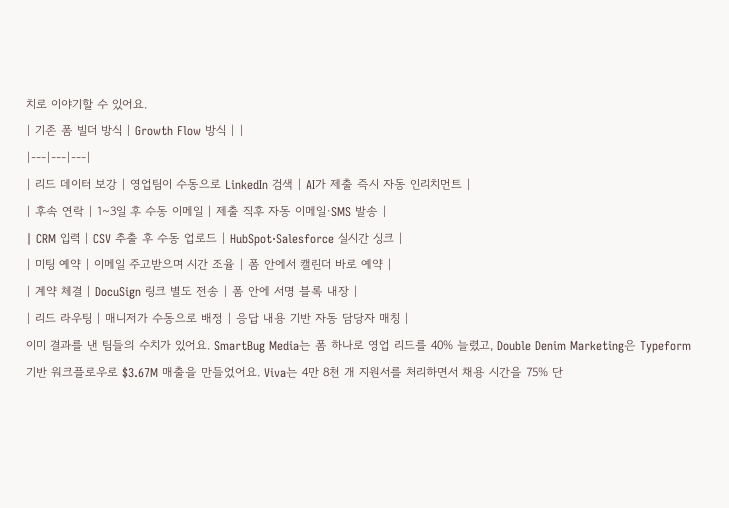치로 이야기할 수 있어요.
| 기존 폼 빌더 방식 | Growth Flow 방식 | |
|---|---|---|
| 리드 데이터 보강 | 영업팀이 수동으로 LinkedIn 검색 | AI가 제출 즉시 자동 인리치먼트 |
| 후속 연락 | 1~3일 후 수동 이메일 | 제출 직후 자동 이메일·SMS 발송 |
| CRM 입력 | CSV 추출 후 수동 업로드 | HubSpot·Salesforce 실시간 싱크 |
| 미팅 예약 | 이메일 주고받으며 시간 조율 | 폼 안에서 캘린더 바로 예약 |
| 계약 체결 | DocuSign 링크 별도 전송 | 폼 안에 서명 블록 내장 |
| 리드 라우팅 | 매니저가 수동으로 배정 | 응답 내용 기반 자동 담당자 매칭 |
이미 결과를 낸 팀들의 수치가 있어요. SmartBug Media는 폼 하나로 영업 리드를 40% 늘렸고, Double Denim Marketing은 Typeform 기반 워크플로우로 $3.67M 매출을 만들었어요. Viva는 4만 8천 개 지원서를 처리하면서 채용 시간을 75% 단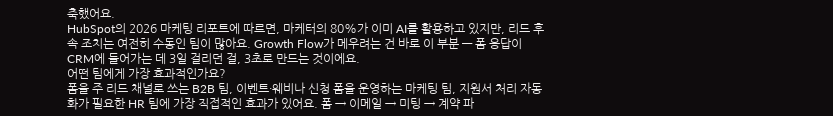축했어요.
HubSpot의 2026 마케팅 리포트에 따르면, 마케터의 80%가 이미 AI를 활용하고 있지만, 리드 후속 조치는 여전히 수동인 팀이 많아요. Growth Flow가 메우려는 건 바로 이 부분 — 폼 응답이 CRM에 들어가는 데 3일 걸리던 걸, 3초로 만드는 것이에요.
어떤 팀에게 가장 효과적인가요?
폼을 주 리드 채널로 쓰는 B2B 팀, 이벤트·웨비나 신청 폼을 운영하는 마케팅 팀, 지원서 처리 자동화가 필요한 HR 팀에 가장 직접적인 효과가 있어요. 폼 → 이메일 → 미팅 → 계약 파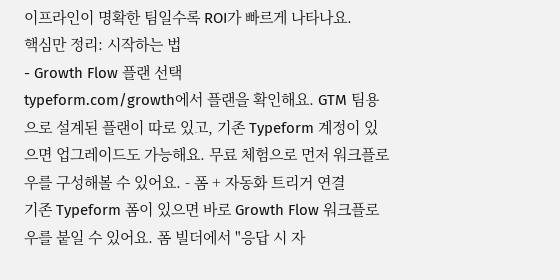이프라인이 명확한 팀일수록 ROI가 빠르게 나타나요.
핵심만 정리: 시작하는 법
- Growth Flow 플랜 선택
typeform.com/growth에서 플랜을 확인해요. GTM 팀용으로 설계된 플랜이 따로 있고, 기존 Typeform 계정이 있으면 업그레이드도 가능해요. 무료 체험으로 먼저 워크플로우를 구성해볼 수 있어요. - 폼 + 자동화 트리거 연결
기존 Typeform 폼이 있으면 바로 Growth Flow 워크플로우를 붙일 수 있어요. 폼 빌더에서 "응답 시 자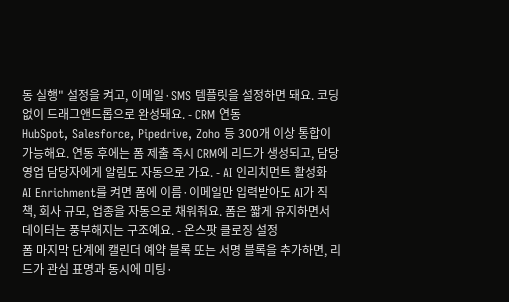동 실행" 설정을 켜고, 이메일·SMS 템플릿을 설정하면 돼요. 코딩 없이 드래그앤드롭으로 완성돼요. - CRM 연동
HubSpot, Salesforce, Pipedrive, Zoho 등 300개 이상 통합이 가능해요. 연동 후에는 폼 제출 즉시 CRM에 리드가 생성되고, 담당 영업 담당자에게 알림도 자동으로 가요. - AI 인리치먼트 활성화
AI Enrichment를 켜면 폼에 이름·이메일만 입력받아도 AI가 직책, 회사 규모, 업종을 자동으로 채워줘요. 폼은 짧게 유지하면서 데이터는 풍부해지는 구조예요. - 온스팟 클로징 설정
폼 마지막 단계에 캘린더 예약 블록 또는 서명 블록을 추가하면, 리드가 관심 표명과 동시에 미팅·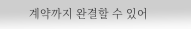계약까지 완결할 수 있어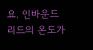요. 인바운드 리드의 온도가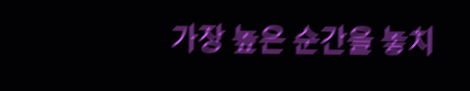가장 높은 순간을 놓치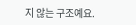지 않는 구조예요.